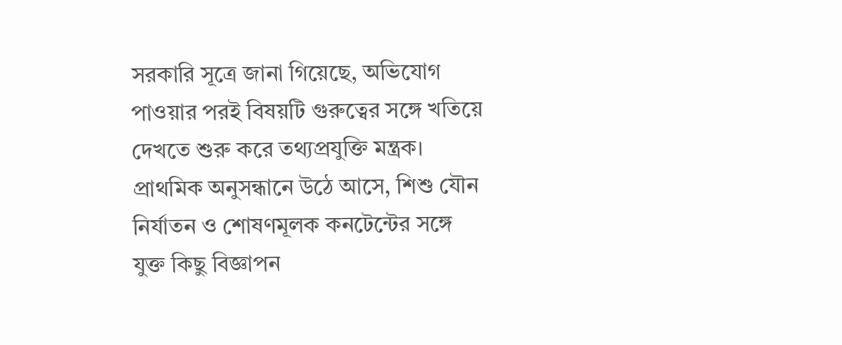সরকারি সূত্রে জানা গিয়েছে, অভিযোগ পাওয়ার পরই বিষয়টি গুরুত্বের সঙ্গে খতিয়ে দেখতে শুরু করে তথ্যপ্রযুক্তি মন্ত্রক। প্রাথমিক অনুসন্ধানে উঠে আসে, শিশু যৌন নির্যাতন ও শোষণমূলক কনটেন্টের সঙ্গে যুক্ত কিছু বিজ্ঞাপন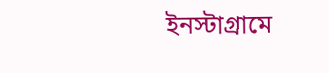ইনস্টাগ্রামে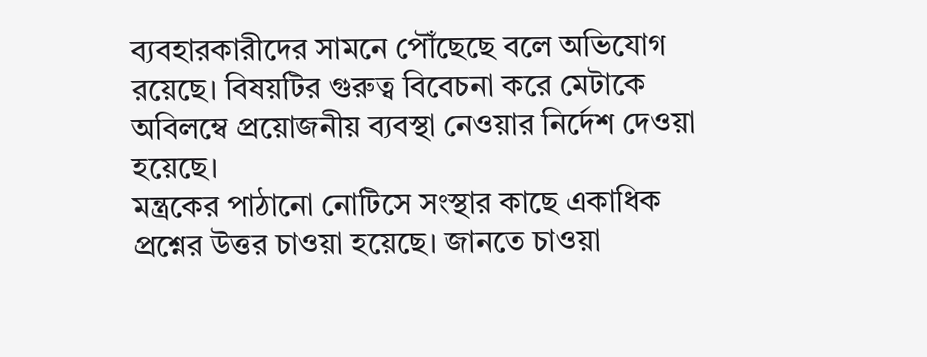ব্যবহারকারীদের সামনে পৌঁছেছে বলে অভিযোগ রয়েছে। বিষয়টির গুরুত্ব বিবেচনা করে মেটাকে অবিলম্বে প্রয়োজনীয় ব্যবস্থা নেওয়ার নির্দেশ দেওয়া হয়েছে।
মন্ত্রকের পাঠানো নোটিসে সংস্থার কাছে একাধিক প্রশ্নের উত্তর চাওয়া হয়েছে। জানতে চাওয়া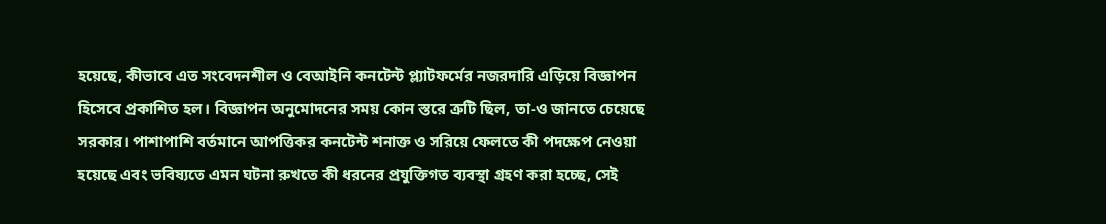হয়েছে, কীভাবে এত সংবেদনশীল ও বেআইনি কনটেন্ট প্ল্যাটফর্মের নজরদারি এড়িয়ে বিজ্ঞাপন হিসেবে প্রকাশিত হল। বিজ্ঞাপন অনুমোদনের সময় কোন স্তরে ত্রুটি ছিল, তা-ও জানতে চেয়েছে সরকার। পাশাপাশি বর্তমানে আপত্তিকর কনটেন্ট শনাক্ত ও সরিয়ে ফেলতে কী পদক্ষেপ নেওয়া হয়েছে এবং ভবিষ্যতে এমন ঘটনা রুখতে কী ধরনের প্রযুক্তিগত ব্যবস্থা গ্রহণ করা হচ্ছে, সেই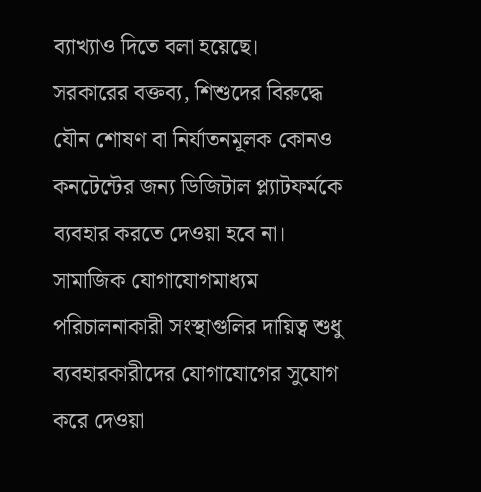ব্যাখ্যাও দিতে বলা হয়েছে।
সরকারের বক্তব্য, শিশুদের বিরুদ্ধে যৌন শোষণ বা নির্যাতনমূলক কোনও কনটেন্টের জন্য ডিজিটাল প্ল্যাটফর্মকে ব্যবহার করতে দেওয়া হবে না। সামাজিক যোগাযোগমাধ্যম পরিচালনাকারী সংস্থাগুলির দায়িত্ব শুধু ব্যবহারকারীদের যোগাযোগের সুযোগ করে দেওয়া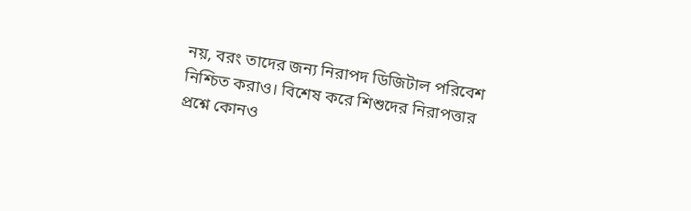নয়, বরং তাদের জন্য নিরাপদ ডিজিটাল পরিবেশ নিশ্চিত করাও। বিশেষ করে শিশুদের নিরাপত্তার প্রশ্নে কোনও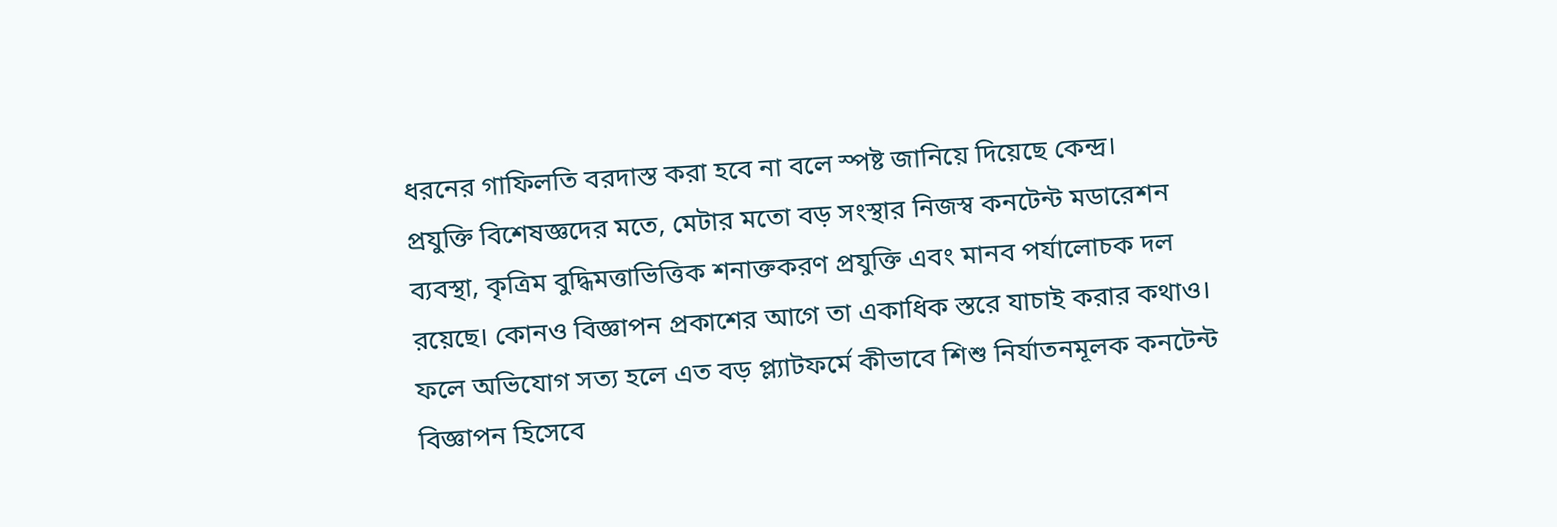ধরনের গাফিলতি বরদাস্ত করা হবে না বলে স্পষ্ট জানিয়ে দিয়েছে কেন্দ্র।
প্রযুক্তি বিশেষজ্ঞদের মতে, মেটার মতো বড় সংস্থার নিজস্ব কনটেন্ট মডারেশন ব্যবস্থা, কৃত্রিম বুদ্ধিমত্তাভিত্তিক শনাক্তকরণ প্রযুক্তি এবং মানব পর্যালোচক দল রয়েছে। কোনও বিজ্ঞাপন প্রকাশের আগে তা একাধিক স্তরে যাচাই করার কথাও। ফলে অভিযোগ সত্য হলে এত বড় প্ল্যাটফর্মে কীভাবে শিশু নির্যাতনমূলক কনটেন্ট বিজ্ঞাপন হিসেবে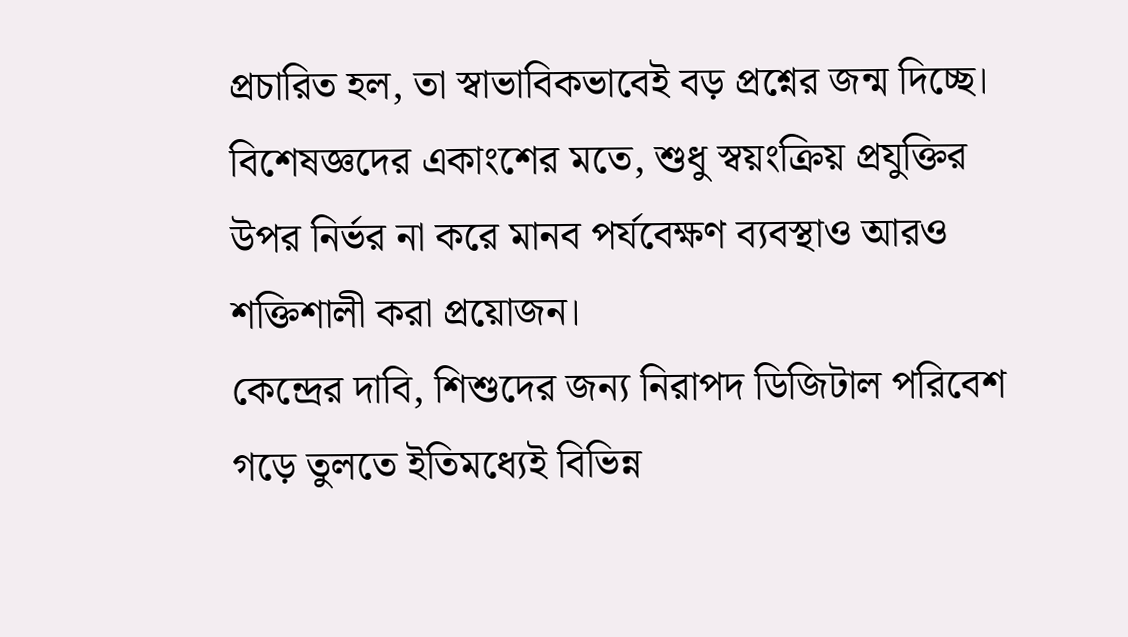প্রচারিত হল, তা স্বাভাবিকভাবেই বড় প্রশ্নের জন্ম দিচ্ছে। বিশেষজ্ঞদের একাংশের মতে, শুধু স্বয়ংক্রিয় প্রযুক্তির উপর নির্ভর না করে মানব পর্যবেক্ষণ ব্যবস্থাও আরও শক্তিশালী করা প্রয়োজন।
কেন্দ্রের দাবি, শিশুদের জন্য নিরাপদ ডিজিটাল পরিবেশ গড়ে তুলতে ইতিমধ্যেই বিভিন্ন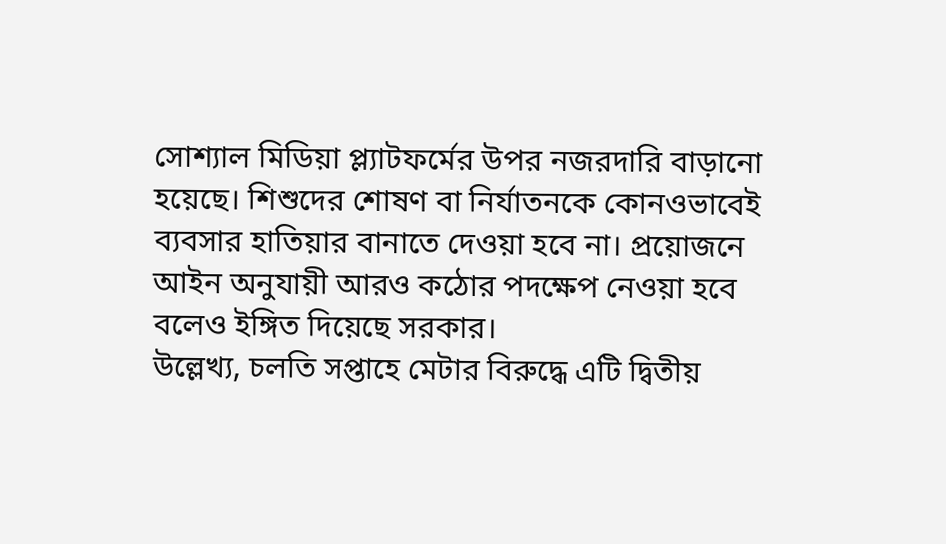সোশ্যাল মিডিয়া প্ল্যাটফর্মের উপর নজরদারি বাড়ানো হয়েছে। শিশুদের শোষণ বা নির্যাতনকে কোনওভাবেই ব্যবসার হাতিয়ার বানাতে দেওয়া হবে না। প্রয়োজনে আইন অনুযায়ী আরও কঠোর পদক্ষেপ নেওয়া হবে বলেও ইঙ্গিত দিয়েছে সরকার।
উল্লেখ্য, চলতি সপ্তাহে মেটার বিরুদ্ধে এটি দ্বিতীয়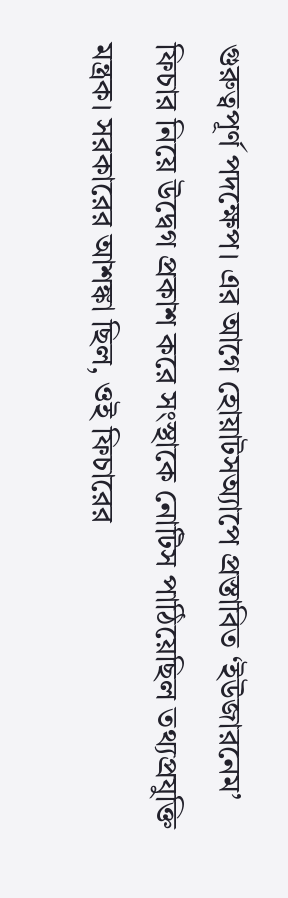গুরুত্বপূর্ণ পদক্ষেপ। এর আগে হোয়াটসঅ্যাপে প্রস্তাবিত ‘ইউজারনেম’ ফিচার নিয়ে উদ্বেগ প্রকাশ করে সংস্থাকে নোটিস পাঠিয়েছিল তথ্যপ্রযুক্তি মন্ত্রক। সরকারের আশঙ্কা ছিল, ওই ফিচারের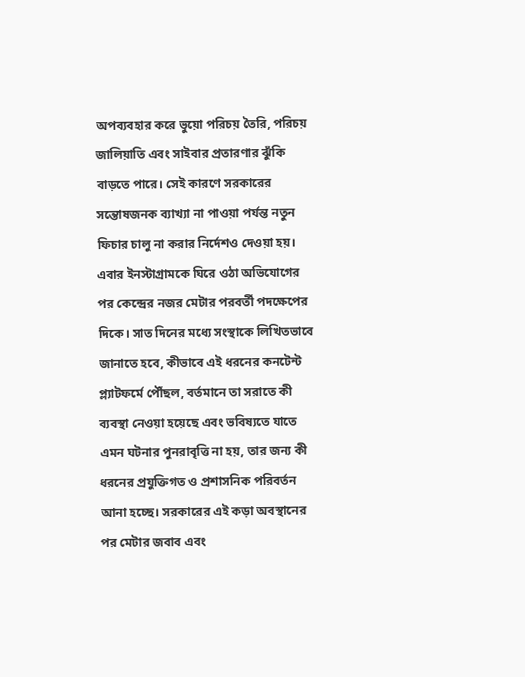অপব্যবহার করে ভুয়ো পরিচয় তৈরি, পরিচয় জালিয়াতি এবং সাইবার প্রতারণার ঝুঁকি বাড়তে পারে। সেই কারণে সরকারের সন্তোষজনক ব্যাখ্যা না পাওয়া পর্যন্ত নতুন ফিচার চালু না করার নির্দেশও দেওয়া হয়।
এবার ইনস্টাগ্রামকে ঘিরে ওঠা অভিযোগের পর কেন্দ্রের নজর মেটার পরবর্তী পদক্ষেপের দিকে। সাত দিনের মধ্যে সংস্থাকে লিখিতভাবে জানাতে হবে, কীভাবে এই ধরনের কনটেন্ট প্ল্যাটফর্মে পৌঁছল, বর্তমানে তা সরাতে কী ব্যবস্থা নেওয়া হয়েছে এবং ভবিষ্যতে যাতে এমন ঘটনার পুনরাবৃত্তি না হয়, তার জন্য কী ধরনের প্রযুক্তিগত ও প্রশাসনিক পরিবর্তন আনা হচ্ছে। সরকারের এই কড়া অবস্থানের পর মেটার জবাব এবং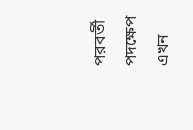পরবর্তী পদক্ষেপ এখন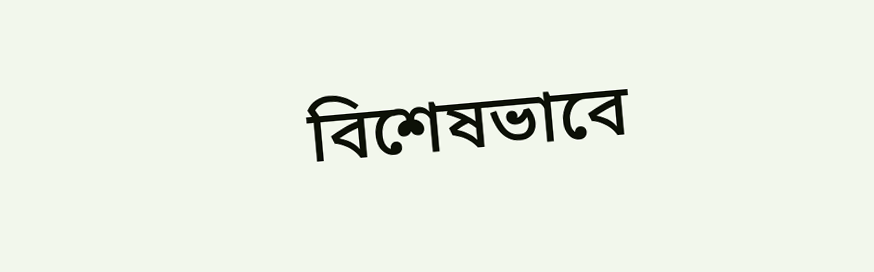বিশেষভাবে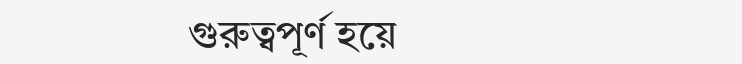গুরুত্বপূর্ণ হয়ে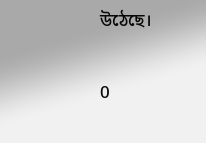উঠেছে।

0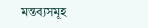মন্তব্যসমূহ